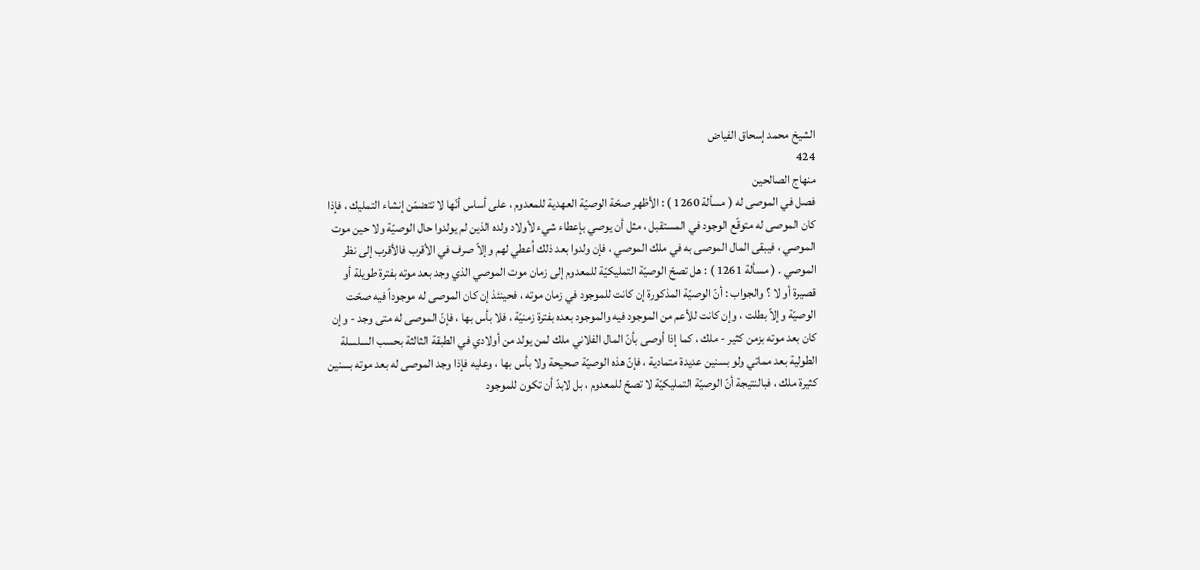الشيخ محمد إسحاق الفياض
424
منهاج الصالحين
فصل في الموصى له ( مسألة 1260 ) : الأظهر صحّة الوصيّة العهدية للمعدوم ، على أساس أنّها لا تتضمّن إنشاء التمليك ، فإذا كان الموصى له متوقّع الوجود في المستقبل ، مثل أن يوصي بإعطاء شيء لأولاد ولده الذين لم يولدوا حال الوصيّة ولا حين موت الموصي ، فيبقى المال الموصى به في ملك الموصي ، فإن ولدوا بعد ذلك اُعطي لهم وإلاّ صرف في الأقرب فالأقرب إلى نظر الموصي . ( مسألة 1261 ) : هل تصحّ الوصيّة التمليكيّة للمعدوم إلى زمان موت الموصي الذي وجد بعد موته بفترة طويلة أو قصيرة أو لا ؟ والجواب : أنّ الوصيّة المذكورة إن كانت للموجود في زمان موته ، فحينئذ إن كان الموصى له موجوداً فيه صحّت الوصيّة وإلاّ بطلت ، وإن كانت للأعم من الموجود فيه والموجود بعده بفترة زمنيّة ، فلا بأس بها ، فإنّ الموصى له متى وجد - وإن كان بعد موته بزمن كثير - ملك ، كما إذا أوصى بأنّ المال الفلاني ملك لمن يولد من أولادي في الطبقة الثالثة بحسب السلسلة الطولية بعد مماتي ولو بسنين عديدة متمادية ، فإنّ هذه الوصيّة صحيحة ولا بأس بها ، وعليه فإذا وجد الموصى له بعد موته بسنين كثيرة ملك ، فبالنتيجة أنّ الوصيّة التمليكيّة لا تصحّ للمعدوم ، بل لابدّ أن تكون للموجود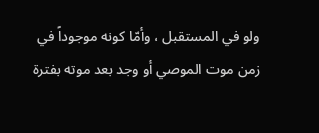ولو في المستقبل ، وأمّا كونه موجوداً في زمن موت الموصي أو وجد بعد موته بفترة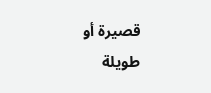قصيرة أو طويلة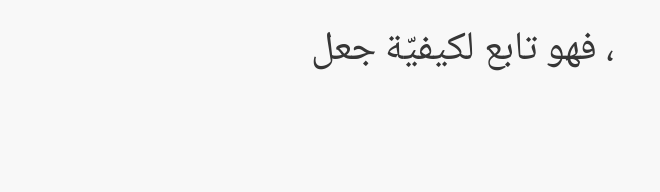، فهو تابع لكيفيّة جعل